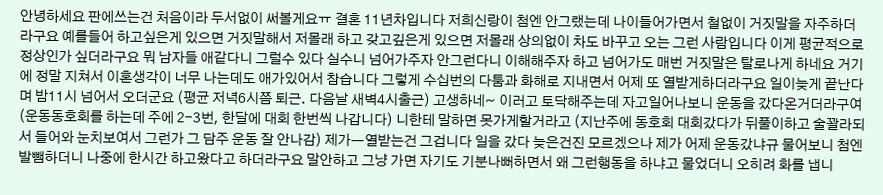안녕하세요 판에쓰는건 처음이라 두서없이 써볼게요ㅠ 결혼 11년차입니다 저희신랑이 첨엔 안그랬는데 나이들어가면서 철없이 거짓말을 자주하더라구요 예를들어 하고싶은게 있으면 거짓말해서 저몰래 하고 갖고깊은게 있으면 저몰래 상의없이 차도 바꾸고 오는 그런 사람입니다 이게 평균적으로 정상인가 싶더라구요 뭐 남자들 애같다니 그럴수 있다 실수니 넘어가주자 안그런다니 이해해주자 하고 넘어가도 매번 거짓말은 탈로나게 하네요 거기에 정말 지쳐서 이혼생각이 너무 나는데도 애가있어서 참습니다 그렇게 수십번의 다툼과 화해로 지내면서 어제 또 열받게하더라구요 일이늦게 끝난다며 밤11시 넘어서 오더군요 (평균 저녁6시쯤 퇴근. 다음날 새벽4시출근) 고생하네~ 이러고 토닥해주는데 자고일어나보니 운동을 갔다온거더라구여 (운동동호회를 하는데 주에 2-3번, 한달에 대회 한번씩 나갑니다) 니한테 말하면 못가게할거라고 (지난주에 동호회 대회갔다가 뒤풀이하고 술꽐라되서 들어와 눈치보여서 그런가 그 담주 운동 잘 안나감) 제가ㅡ열받는건 그겁니다 일을 갔다 늦은건진 모르겠으나 제가 어제 운동갔냐규 물어보니 첨엔 발뺌하더니 나중에 한시간 하고왔다고 하더라구요 말안하고 그냥 가면 자기도 기분나뻐하면서 왜 그런행동을 하냐고 물었더니 오히려 화를 냅니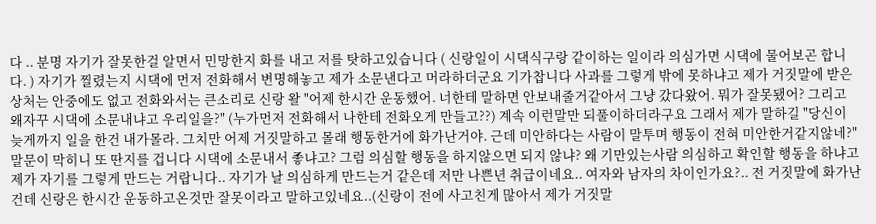다 .. 분명 자기가 잘못한걸 알면서 민망한지 화를 내고 저를 탓하고있습니다 ( 신랑일이 시댁식구랑 같이하는 일이라 의심가면 시댁에 물어보곤 합니다. ) 자기가 찔렸는지 시댁에 먼저 전화해서 변명해놓고 제가 소문낸다고 머라하더군요 기가찹니다 사과를 그렇게 밖에 못하냐고 제가 거짓말에 받은 상처는 안중에도 없고 전화와서는 큰소리로 신랑 왈 "어제 한시간 운동했어. 너한테 말하면 안보내줄거같아서 그냥 갔다왔어. 뭐가 잘못됐어? 그리고 왜자꾸 시댁에 소문내냐고 우리일을?" (누가먼저 전화해서 나한테 전화오게 만들고??) 계속 이런말만 되풀이하더라구요 그래서 제가 말하길 "당신이 늦게까지 일을 한건 내가몰라. 그치만 어제 거짓말하고 몰래 행동한거에 화가난거야. 근데 미안하다는 사람이 말투며 행동이 전혀 미안한거같지않네?" 말문이 막히니 또 딴지를 겁니다 시댁에 소문내서 좋냐고? 그럼 의심할 행동을 하지않으면 되지 않냐? 왜 기만있는사람 의심하고 확인할 행동을 하냐고 제가 자기를 그렇게 만드는 거랍니다.. 자기가 날 의심하게 만드는거 같은데 저만 나쁜년 취급이네요.. 여자와 남자의 차이인가요?.. 전 거짓말에 화가난건데 신랑은 한시간 운동하고온것만 잘못이라고 말하고있네요..(신랑이 전에 사고친게 많아서 제가 거짓말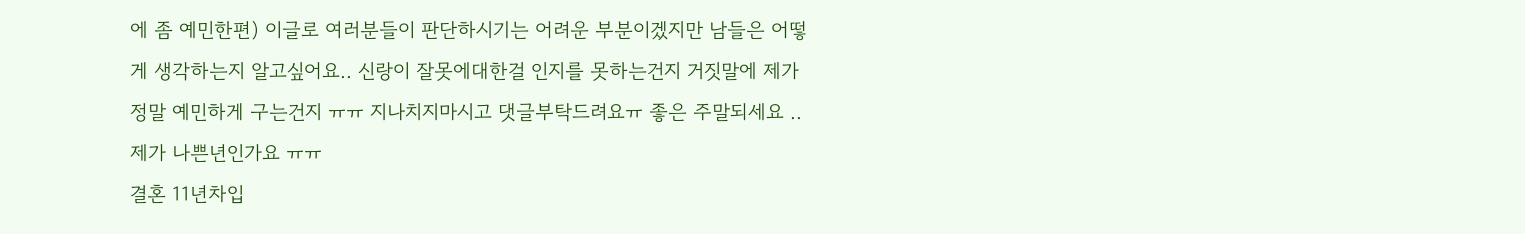에 좀 예민한편) 이글로 여러분들이 판단하시기는 어려운 부분이겠지만 남들은 어떻게 생각하는지 알고싶어요.. 신랑이 잘못에대한걸 인지를 못하는건지 거짓말에 제가 정말 예민하게 구는건지 ㅠㅠ 지나치지마시고 댓글부탁드려요ㅠ 좋은 주말되세요 ..
제가 나쁜년인가요 ㅠㅠ
결혼 11년차입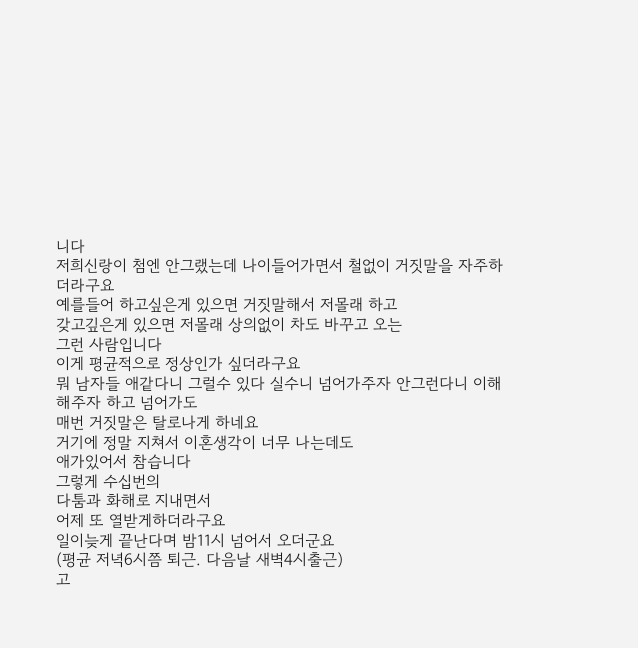니다
저희신랑이 첨엔 안그랬는데 나이들어가면서 철없이 거짓말을 자주하더라구요
예를들어 하고싶은게 있으면 거짓말해서 저몰래 하고
갖고깊은게 있으면 저몰래 상의없이 차도 바꾸고 오는
그런 사람입니다
이게 평균적으로 정상인가 싶더라구요
뭐 남자들 애같다니 그럴수 있다 실수니 넘어가주자 안그런다니 이해해주자 하고 넘어가도
매번 거짓말은 탈로나게 하네요
거기에 정말 지쳐서 이혼생각이 너무 나는데도
애가있어서 참습니다
그렇게 수십번의
다툼과 화해로 지내면서
어제 또 열받게하더라구요
일이늦게 끝난다며 밤11시 넘어서 오더군요
(평균 저녁6시쯤 퇴근. 다음날 새벽4시출근)
고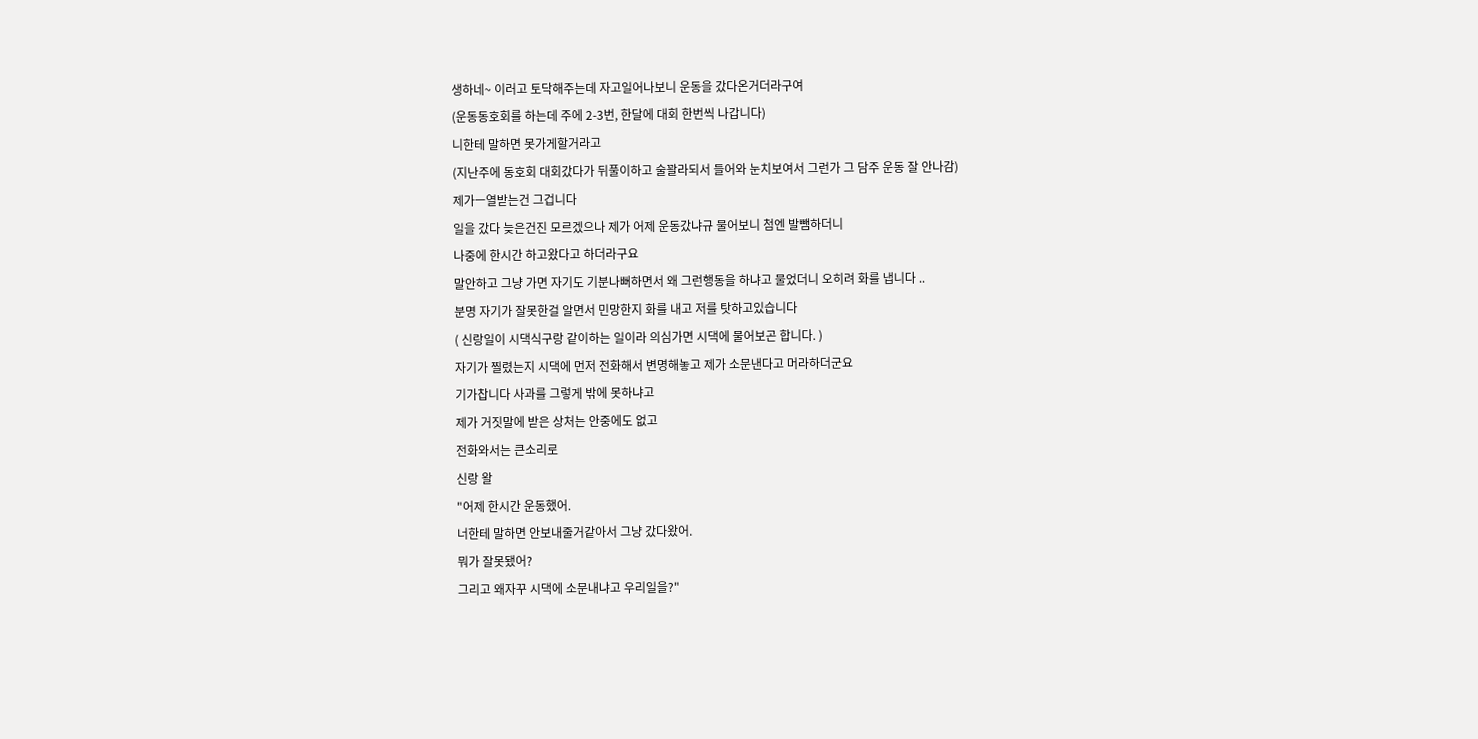생하네~ 이러고 토닥해주는데 자고일어나보니 운동을 갔다온거더라구여
(운동동호회를 하는데 주에 2-3번, 한달에 대회 한번씩 나갑니다)
니한테 말하면 못가게할거라고
(지난주에 동호회 대회갔다가 뒤풀이하고 술꽐라되서 들어와 눈치보여서 그런가 그 담주 운동 잘 안나감)
제가ㅡ열받는건 그겁니다
일을 갔다 늦은건진 모르겠으나 제가 어제 운동갔냐규 물어보니 첨엔 발뺌하더니
나중에 한시간 하고왔다고 하더라구요
말안하고 그냥 가면 자기도 기분나뻐하면서 왜 그런행동을 하냐고 물었더니 오히려 화를 냅니다 ..
분명 자기가 잘못한걸 알면서 민망한지 화를 내고 저를 탓하고있습니다
( 신랑일이 시댁식구랑 같이하는 일이라 의심가면 시댁에 물어보곤 합니다. )
자기가 찔렸는지 시댁에 먼저 전화해서 변명해놓고 제가 소문낸다고 머라하더군요
기가찹니다 사과를 그렇게 밖에 못하냐고
제가 거짓말에 받은 상처는 안중에도 없고
전화와서는 큰소리로
신랑 왈
"어제 한시간 운동했어.
너한테 말하면 안보내줄거같아서 그냥 갔다왔어.
뭐가 잘못됐어?
그리고 왜자꾸 시댁에 소문내냐고 우리일을?"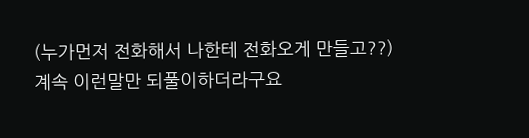(누가먼저 전화해서 나한테 전화오게 만들고??)
계속 이런말만 되풀이하더라구요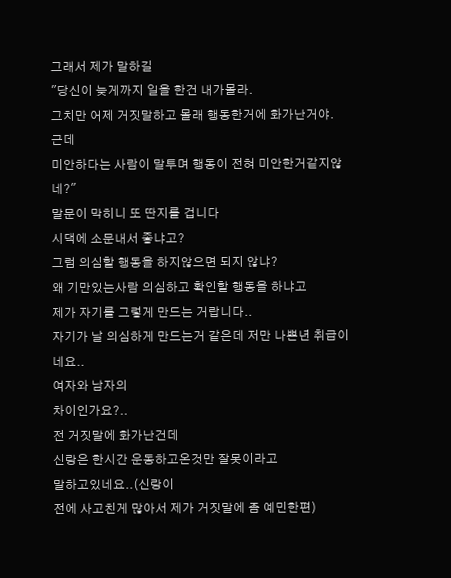그래서 제가 말하길
"당신이 늦게까지 일을 한건 내가몰라.
그치만 어제 거짓말하고 몰래 행동한거에 화가난거야.
근데
미안하다는 사람이 말투며 행동이 전혀 미안한거같지않네?"
말문이 막히니 또 딴지를 겁니다
시댁에 소문내서 좋냐고?
그럼 의심할 행동을 하지않으면 되지 않냐?
왜 기만있는사람 의심하고 확인할 행동을 하냐고
제가 자기를 그렇게 만드는 거랍니다..
자기가 날 의심하게 만드는거 같은데 저만 나쁜년 취급이네요..
여자와 남자의
차이인가요?..
전 거짓말에 화가난건데
신랑은 한시간 운동하고온것만 잘못이라고
말하고있네요..(신랑이
전에 사고친게 많아서 제가 거짓말에 좀 예민한편)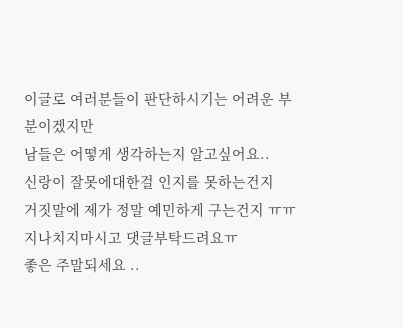이글로 여러분들이 판단하시기는 어려운 부분이겠지만
남들은 어떻게 생각하는지 알고싶어요..
신랑이 잘못에대한걸 인지를 못하는건지
거짓말에 제가 정말 예민하게 구는건지 ㅠㅠ
지나치지마시고 댓글부탁드려요ㅠ
좋은 주말되세요 ..